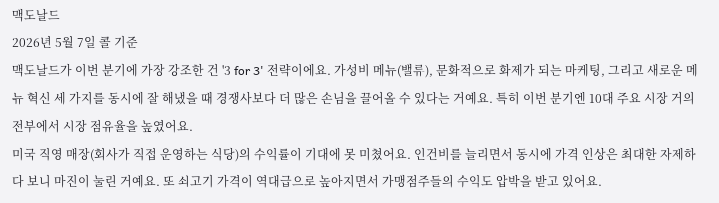맥도날드
2026년 5월 7일 콜 기준
맥도날드가 이번 분기에 가장 강조한 건 '3 for 3' 전략이에요. 가성비 메뉴(밸류), 문화적으로 화제가 되는 마케팅, 그리고 새로운 메뉴 혁신 세 가지를 동시에 잘 해냈을 때 경쟁사보다 더 많은 손님을 끌어올 수 있다는 거예요. 특히 이번 분기엔 10대 주요 시장 거의 전부에서 시장 점유율을 높였어요.
미국 직영 매장(회사가 직접 운영하는 식당)의 수익률이 기대에 못 미쳤어요. 인건비를 늘리면서 동시에 가격 인상은 최대한 자제하다 보니 마진이 눌린 거예요. 또 쇠고기 가격이 역대급으로 높아지면서 가맹점주들의 수익도 압박을 받고 있어요.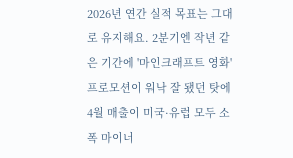2026년 연간 실적 목표는 그대로 유지해요. 2분기엔 작년 같은 기간에 '마인크래프트 영화' 프로모션이 워낙 잘 됐던 탓에 4월 매출이 미국·유럽 모두 소폭 마이너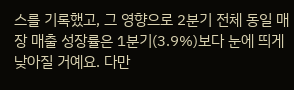스를 기록했고, 그 영향으로 2분기 전체 동일 매장 매출 성장률은 1분기(3.9%)보다 눈에 띄게 낮아질 거예요. 다만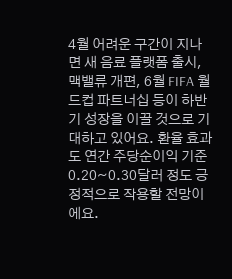4월 어려운 구간이 지나면 새 음료 플랫폼 출시, 맥밸류 개편, 6월 FIFA 월드컵 파트너십 등이 하반기 성장을 이끌 것으로 기대하고 있어요. 환율 효과도 연간 주당순이익 기준 0.20~0.30달러 정도 긍정적으로 작용할 전망이에요.